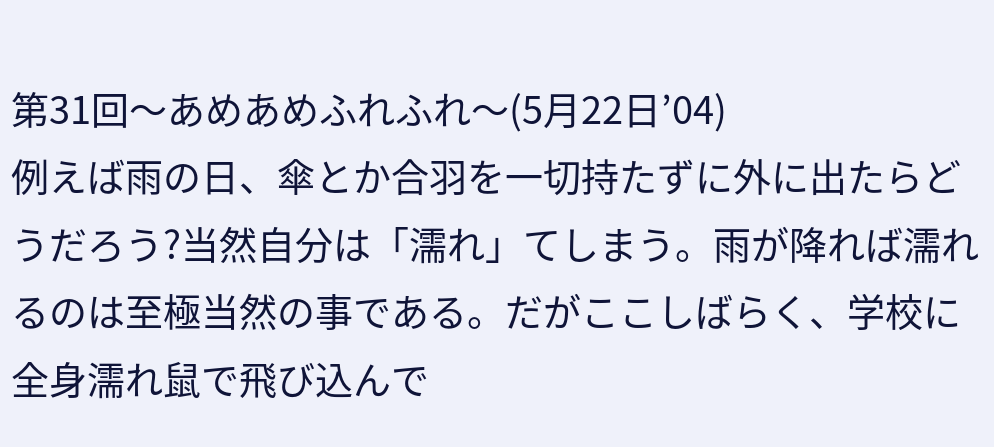第31回〜あめあめふれふれ〜(5月22日’04)
例えば雨の日、傘とか合羽を一切持たずに外に出たらどうだろう?当然自分は「濡れ」てしまう。雨が降れば濡れるのは至極当然の事である。だがここしばらく、学校に全身濡れ鼠で飛び込んで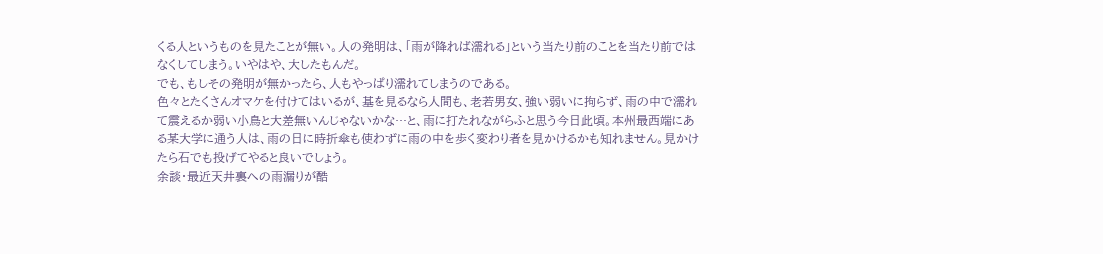くる人というものを見たことが無い。人の発明は、「雨が降れば濡れる」という当たり前のことを当たり前ではなくしてしまう。いやはや、大したもんだ。
でも、もしその発明が無かったら、人もやっぱり濡れてしまうのである。
色々とたくさんオマケを付けてはいるが、基を見るなら人間も、老若男女、強い弱いに拘らず、雨の中で濡れて震えるか弱い小鳥と大差無いんじゃないかな…と、雨に打たれながらふと思う今日此頃。本州最西端にある某大学に通う人は、雨の日に時折傘も使わずに雨の中を歩く変わり者を見かけるかも知れません。見かけたら石でも投げてやると良いでしょう。
余談・最近天井裏への雨漏りが酷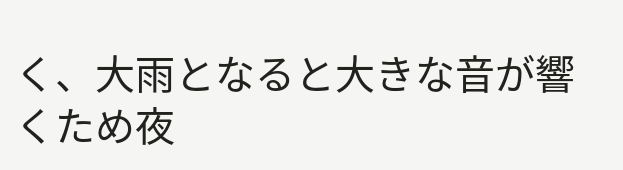く、大雨となると大きな音が響くため夜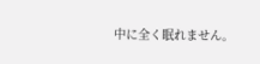中に全く眠れません。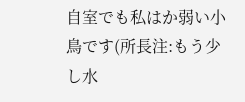自室でも私はか弱い小鳥です(所長注:もう少し水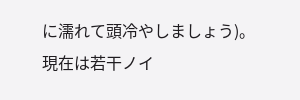に濡れて頭冷やしましょう)。
現在は若干ノイ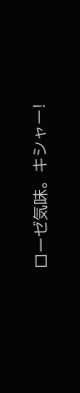ローゼ気味。キシャー!